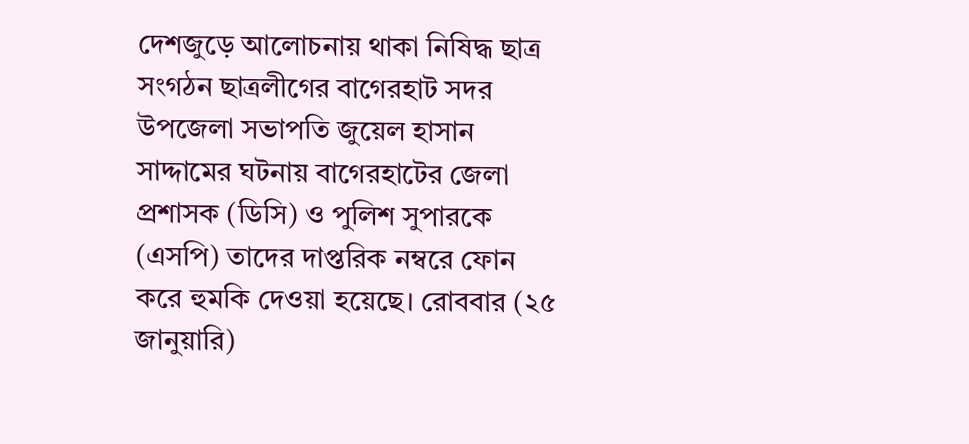দেশজুড়ে আলোচনায় থাকা নিষিদ্ধ ছাত্র সংগঠন ছাত্রলীগের বাগেরহাট সদর উপজেলা সভাপতি জুয়েল হাসান সাদ্দামের ঘটনায় বাগেরহাটের জেলা প্রশাসক (ডিসি) ও পুলিশ সুপারকে (এসপি) তাদের দাপ্তরিক নম্বরে ফোন করে হুমকি দেওয়া হয়েছে। রোববার (২৫ জানুয়ারি)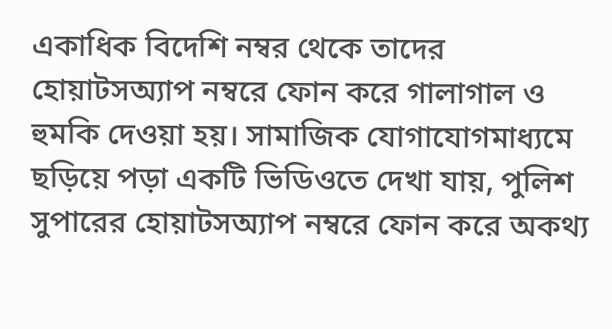একাধিক বিদেশি নম্বর থেকে তাদের হোয়াটসঅ্যাপ নম্বরে ফোন করে গালাগাল ও হুমকি দেওয়া হয়। সামাজিক যোগাযোগমাধ্যমে ছড়িয়ে পড়া একটি ভিডিওতে দেখা যায়, পুলিশ সুপারের হোয়াটসঅ্যাপ নম্বরে ফোন করে অকথ্য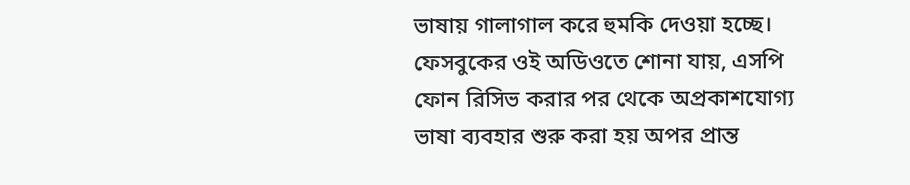ভাষায় গালাগাল করে হুমকি দেওয়া হচ্ছে। ফেসবুকের ওই অডিওতে শোনা যায়, এসপি ফোন রিসিভ করার পর থেকে অপ্রকাশযোগ্য ভাষা ব্যবহার শুরু করা হয় অপর প্রান্ত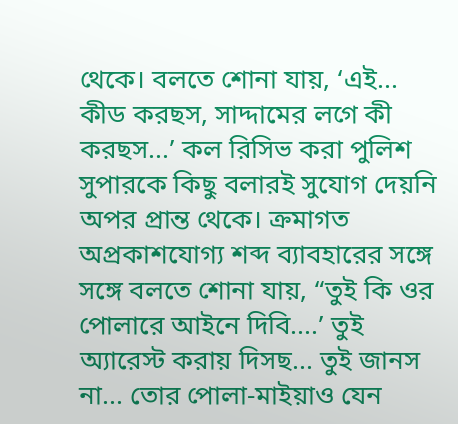থেকে। বলতে শোনা যায়, ‘এই... কীড করছস, সাদ্দামের লগে কী করছস...’ কল রিসিভ করা পুলিশ সুপারকে কিছু বলারই সুযোগ দেয়নি অপর প্রান্ত থেকে। ক্রমাগত অপ্রকাশযোগ্য শব্দ ব্যাবহারের সঙ্গে সঙ্গে বলতে শোনা যায়, “তুই কি ওর পোলারে আইনে দিবি....’ তুই অ্যারেস্ট করায় দিসছ... তুই জানস না... তোর পোলা-মাইয়াও যেন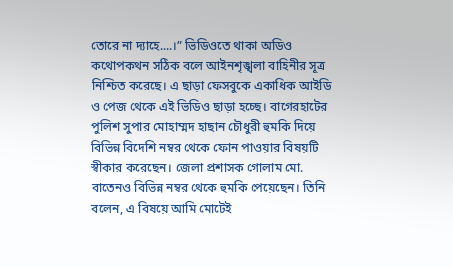তোরে না দ্যাহে....।” ভিডিওতে থাকা অডিও কথোপকথন সঠিক বলে আইনশৃঙ্খলা বাহিনীর সূত্র নিশ্চিত করেছে। এ ছাড়া ফেসবুকে একাধিক আইডি ও পেজ থেকে এই ভিডিও ছাড়া হচ্ছে। বাগেরহাটের পুলিশ সুপার মোহাম্মদ হাছান চৌধুরী হুমকি দিয়ে বিভিন্ন বিদেশি নম্বর থেকে ফোন পাওয়ার বিষয়টি স্বীকার করেছেন। জেলা প্রশাসক গোলাম মো. বাতেনও বিভিন্ন নম্বর থেকে হুমকি পেয়েছেন। তিনি বলেন, এ বিষয়ে আমি মোটেই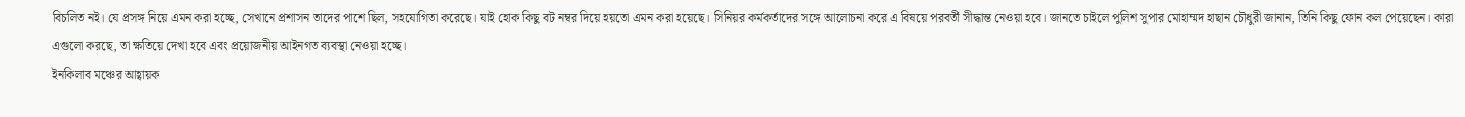বিচলিত নই। যে প্রসঙ্গ নিয়ে এমন করা হচ্ছে, সেখানে প্রশাসন তাদের পাশে ছিল, সহযোগিতা করেছে। যাই হোক কিছু বট নম্বর দিয়ে হয়তো এমন করা হয়েছে। সিনিয়র কর্মকর্তাদের সঙ্গে আলোচনা করে এ বিষয়ে পরবর্তী সীদ্ধান্ত নেওয়া হবে। জানতে চাইলে পুলিশ সুপার মোহাম্মদ হাছান চৌধুরী জানান, তিনি কিছু ফোন কল পেয়েছেন। কারা এগুলো করছে, তা ক্ষতিয়ে দেখা হবে এবং প্রয়োজনীয় আইনগত ব্যবস্থা নেওয়া হচ্ছে।
ইনকিলাব মঞ্চের আহ্বায়ক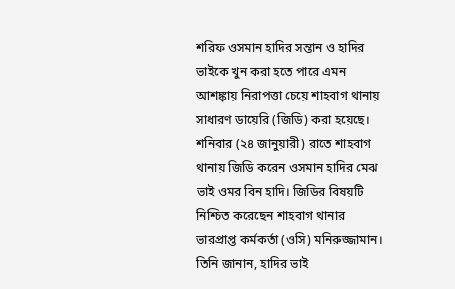শরিফ ওসমান হাদির সন্তান ও হাদির ভাইকে খুন করা হতে পারে এমন আশঙ্কায় নিরাপত্তা চেয়ে শাহবাগ থানায় সাধারণ ডায়েরি (জিডি) করা হয়েছে। শনিবার (২৪ জানুয়ারী) রাতে শাহবাগ থানায় জিডি করেন ওসমান হাদির মেঝ ভাই ওমর বিন হাদি। জিডির বিষয়টি নিশ্চিত করেছেন শাহবাগ থানার ভারপ্রাপ্ত কর্মকর্তা (ওসি) মনিরুজ্জামান। তিনি জানান, হাদির ভাই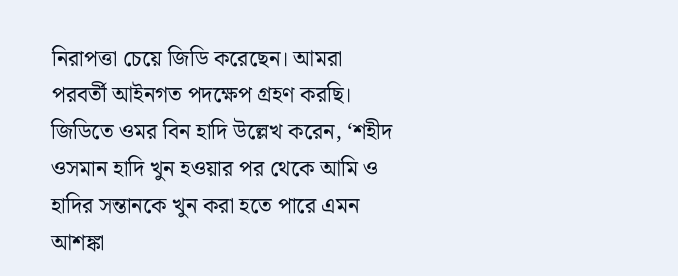নিরাপত্তা চেয়ে জিডি করেছেন। আমরা পরবর্তী আইনগত পদক্ষেপ গ্রহণ করছি। জিডিতে ওমর বিন হাদি উল্লেখ করেন, ‘শহীদ ওসমান হাদি খুন হওয়ার পর থেকে আমি ও হাদির সন্তানকে খুন করা হতে পারে এমন আশঙ্কা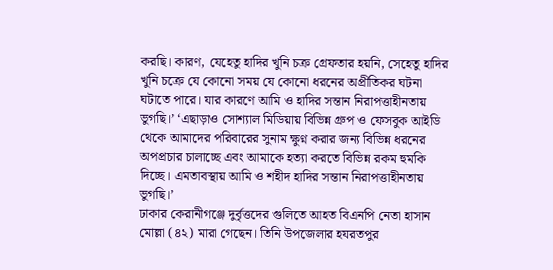করছি। কারণ, যেহেতু হাদির খুনি চক্র গ্রেফতার হয়নি, সেহেতু হাদির খুনি চক্রে যে কোনো সময় যে কোনো ধরনের অপ্রীতিকর ঘটনা ঘটাতে পারে। যার কারণে আমি ও হাদির সন্তান নিরাপত্তাহীনতায় ভুগছি।’ ‘এছাড়াও সোশ্যাল মিডিয়ায় বিভিন্ন গ্রুপ ও ফেসবুক আইডি থেকে আমাদের পরিবারের সুনাম ক্ষুণ্ন করার জন্য বিভিন্ন ধরনের অপপ্রচার চালাচ্ছে এবং আমাকে হত্যা করতে বিভিন্ন রকম হুমকি দিচ্ছে। এমতাবস্থায় আমি ও শহীদ হাদির সন্তান নিরাপত্তাহীনতায় ভুগছি।’
ঢাকার কেরানীগঞ্জে দুর্বৃত্তদের গুলিতে আহত বিএনপি নেতা হাসান মোল্লা (৪২) মারা গেছেন। তিনি উপজেলার হযরতপুর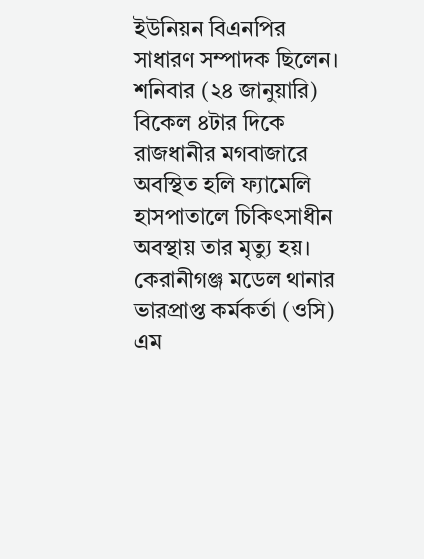ইউনিয়ন বিএনপির সাধারণ সম্পাদক ছিলেন। শনিবার (২৪ জানুয়ারি) বিকেল ৪টার দিকে রাজধানীর মগবাজারে অবস্থিত হলি ফ্যামেলি হাসপাতালে চিকিৎসাধীন অবস্থায় তার মৃত্যু হয়। কেরানীগঞ্জ মডেল থানার ভারপ্রাপ্ত কর্মকর্তা (ওসি) এম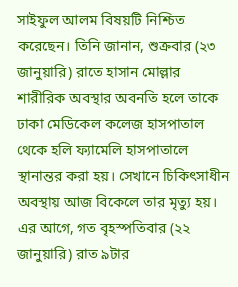সাইফুল আলম বিষয়টি নিশ্চিত করেছেন। তিনি জানান, শুক্রবার (২৩ জানুয়ারি) রাতে হাসান মোল্লার শারীরিক অবস্থার অবনতি হলে তাকে ঢাকা মেডিকেল কলেজ হাসপাতাল থেকে হলি ফ্যামেলি হাসপাতালে স্থানান্তর করা হয়। সেখানে চিকিৎসাধীন অবস্থায় আজ বিকেলে তার মৃত্যু হয়। এর আগে, গত বৃহস্পতিবার (২২ জানুয়ারি) রাত ৯টার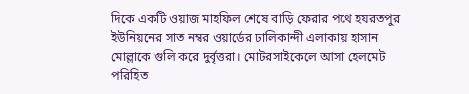দিকে একটি ওয়াজ মাহফিল শেষে বাড়ি ফেরার পথে হযরতপুর ইউনিয়নের সাত নম্বর ওয়ার্ডের ঢালিকান্দী এলাকায় হাসান মোল্লাকে গুলি করে দুর্বৃত্তরা। মোটরসাইকেলে আসা হেলমেট পরিহিত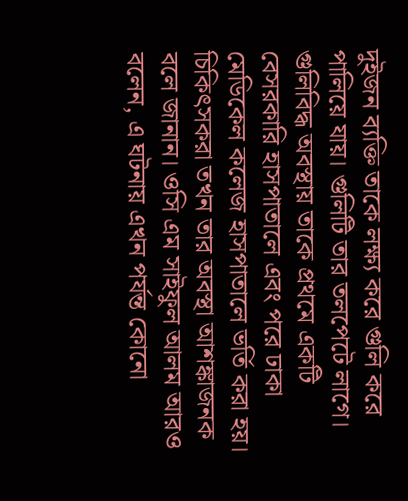দুইজন ব্যক্তি তাকে লক্ষ্য করে গুলি করে পালিয়ে যায়। গুলিটি তার তলপেটে লাগে। গুলিবিদ্ধ অবস্থায় তাকে প্রথমে একটি বেসরকারি হাসপাতালে এবং পরে ঢাকা মেডিকেল কলেজ হাসপাতালে ভর্তি করা হয়। চিকিৎসকরা তখন তার অবস্থা আশঙ্কাজনক বলে জানান। ওসি এম সাইফুল আলম আরও বলেন, এ ঘটনায় এখন পর্যন্ত কোনো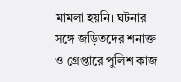মামলা হয়নি। ঘটনার সঙ্গে জড়িতদের শনাক্ত ও গ্রেপ্তারে পুলিশ কাজ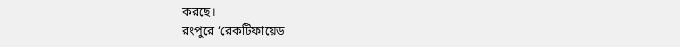করছে।
রংপুরে ‘রেকটিফায়েড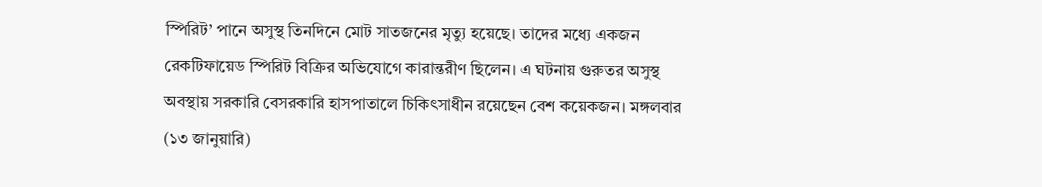স্পিরিট’ পানে অসুস্থ তিনদিনে মোট সাতজনের মৃত্যু হয়েছে। তাদের মধ্যে একজন রেকটিফায়েড স্পিরিট বিক্রির অভিযোগে কারান্তরীণ ছিলেন। এ ঘটনায় গুরুতর অসুস্থ অবস্থায় সরকারি বেসরকারি হাসপাতালে চিকিৎসাধীন রয়েছেন বেশ কয়েকজন। মঙ্গলবার (১৩ জানুয়ারি)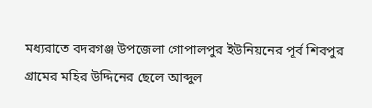মধ্যরাতে বদরগঞ্জ উপজেলা গোপালপুর ইউনিয়নের পূর্ব শিবপুর গ্রামের মহির উদ্দিনের ছেলে আব্দুল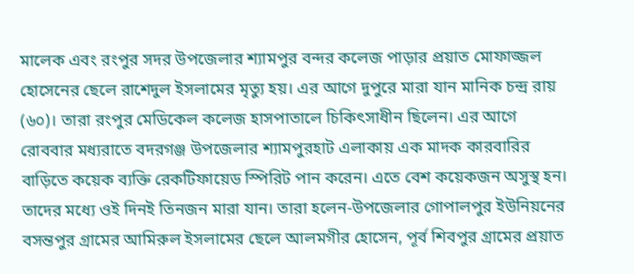মালেক এবং রংপুর সদর উপজেলার শ্যামপুর বন্দর কলেজ পাড়ার প্রয়াত মোফাজ্জল হোসেনের ছেলে রাশেদুল ইসলামের মৃত্যু হয়। এর আগে দুপুরে মারা যান মানিক চন্দ্র রায় (৬০)। তারা রংপুর মেডিকেল কলেজ হাসপাতালে চিকিৎসাধীন ছিলেন। এর আগে রোববার মধ্যরাতে বদরগঞ্জ উপজেলার শ্যামপুরহাট এলাকায় এক মাদক কারবারির বাড়িতে কয়েক ব্যক্তি রেকটিফায়েড স্পিরিট পান করেন। এতে বেশ কয়েকজন অসুস্থ হন। তাদের মধ্যে ওই দিনই তিনজন মারা যান। তারা হলেন-উপজেলার গোপালপুর ইউনিয়নের বসন্তপুর গ্রামের আমিরুল ইসলামের ছেলে আলমগীর হোসেন, পূর্ব শিবপুর গ্রামের প্রয়াত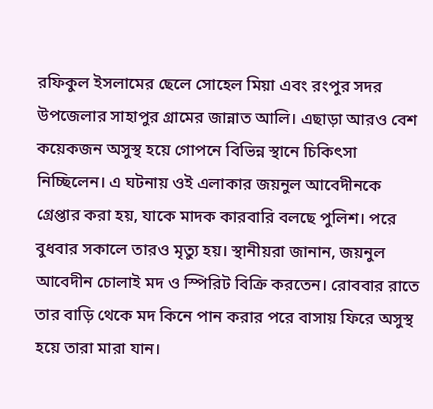রফিকুল ইসলামের ছেলে সোহেল মিয়া এবং রংপুর সদর উপজেলার সাহাপুর গ্রামের জান্নাত আলি। এছাড়া আরও বেশ কয়েকজন অসুস্থ হয়ে গোপনে বিভিন্ন স্থানে চিকিৎসা নিচ্ছিলেন। এ ঘটনায় ওই এলাকার জয়নুল আবেদীনকে গ্রেপ্তার করা হয়, যাকে মাদক কারবারি বলছে পুলিশ। পরে বুধবার সকালে তারও মৃত্যু হয়। স্থানীয়রা জানান, জয়নুল আবেদীন চোলাই মদ ও স্পিরিট বিক্রি করতেন। রোববার রাতে তার বাড়ি থেকে মদ কিনে পান করার পরে বাসায় ফিরে অসুস্থ হয়ে তারা মারা যান।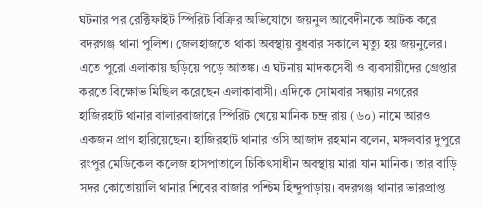ঘটনার পর রেক্টিফাইট স্পিরিট বিক্রির অভিযোগে জয়নুল আবেদীনকে আটক করে বদরগঞ্জ থানা পুলিশ। জেলহাজতে থাকা অবস্থায় বুধবার সকালে মৃত্যু হয় জয়নুলের। এতে পুরো এলাকায় ছড়িয়ে পড়ে আতঙ্ক। এ ঘটনায় মাদকসেবী ও ব্যবসায়ীদের গ্রেপ্তার করতে বিক্ষোভ মিছিল করেছেন এলাকাবাসী। এদিকে সোমবার সন্ধ্যায় নগরের হাজিরহাট থানার বালারবাজারে স্পিরিট খেয়ে মানিক চন্দ্র রায় (৬০) নামে আরও একজন প্রাণ হারিয়েছেন। হাজিরহাট থানার ওসি আজাদ রহমান বলেন, মঙ্গলবার দুপুরে রংপুর মেডিকেল কলেজ হাসপাতালে চিকিৎসাধীন অবস্থায় মারা যান মানিক। তার বাড়ি সদর কোতোয়ালি থানার শিবের বাজার পশ্চিম হিন্দুপাড়ায়। বদরগঞ্জ থানার ভারপ্রাপ্ত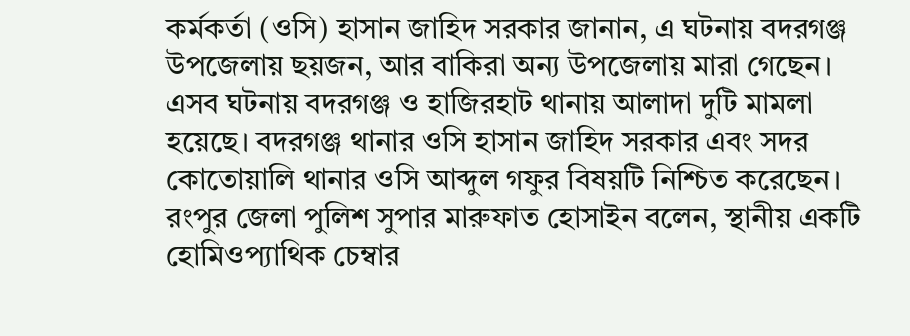কর্মকর্তা (ওসি) হাসান জাহিদ সরকার জানান, এ ঘটনায় বদরগঞ্জ উপজেলায় ছয়জন, আর বাকিরা অন্য উপজেলায় মারা গেছেন। এসব ঘটনায় বদরগঞ্জ ও হাজিরহাট থানায় আলাদা দুটি মামলা হয়েছে। বদরগঞ্জ থানার ওসি হাসান জাহিদ সরকার এবং সদর কোতোয়ালি থানার ওসি আব্দুল গফুর বিষয়টি নিশ্চিত করেছেন। রংপুর জেলা পুলিশ সুপার মারুফাত হোসাইন বলেন, স্থানীয় একটি হোমিওপ্যাথিক চেম্বার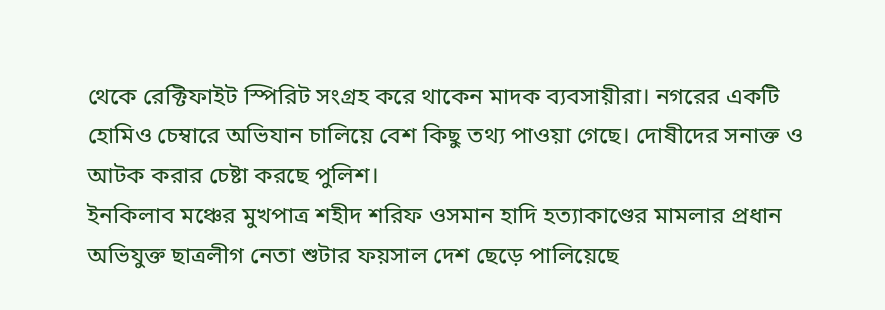থেকে রেক্টিফাইট স্পিরিট সংগ্রহ করে থাকেন মাদক ব্যবসায়ীরা। নগরের একটি হোমিও চেম্বারে অভিযান চালিয়ে বেশ কিছু তথ্য পাওয়া গেছে। দোষীদের সনাক্ত ও আটক করার চেষ্টা করছে পুলিশ।
ইনকিলাব মঞ্চের মুখপাত্র শহীদ শরিফ ওসমান হাদি হত্যাকাণ্ডের মামলার প্রধান অভিযুক্ত ছাত্রলীগ নেতা শুটার ফয়সাল দেশ ছেড়ে পালিয়েছে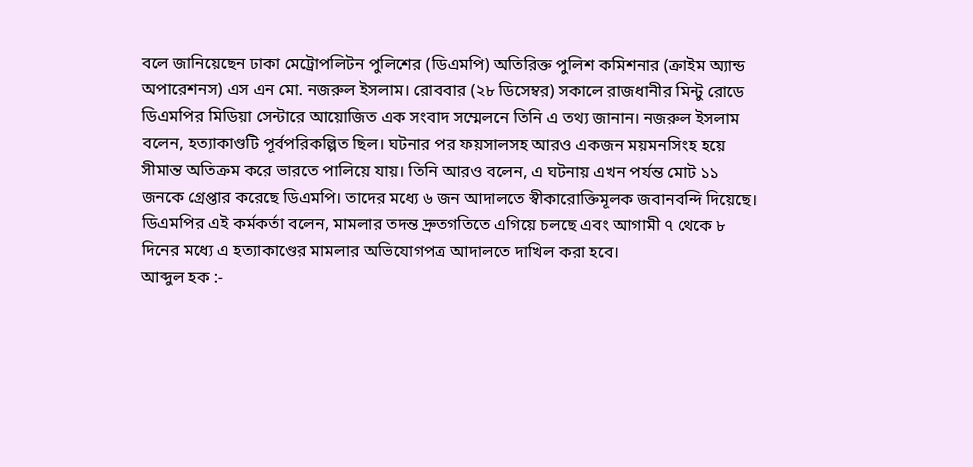বলে জানিয়েছেন ঢাকা মেট্রোপলিটন পুলিশের (ডিএমপি) অতিরিক্ত পুলিশ কমিশনার (ক্রাইম অ্যান্ড অপারেশনস) এস এন মো. নজরুল ইসলাম। রোববার (২৮ ডিসেম্বর) সকালে রাজধানীর মিন্টু রোডে ডিএমপির মিডিয়া সেন্টারে আয়োজিত এক সংবাদ সম্মেলনে তিনি এ তথ্য জানান। নজরুল ইসলাম বলেন, হত্যাকাণ্ডটি পূর্বপরিকল্পিত ছিল। ঘটনার পর ফয়সালসহ আরও একজন ময়মনসিংহ হয়ে সীমান্ত অতিক্রম করে ভারতে পালিয়ে যায়। তিনি আরও বলেন, এ ঘটনায় এখন পর্যন্ত মোট ১১ জনকে গ্রেপ্তার করেছে ডিএমপি। তাদের মধ্যে ৬ জন আদালতে স্বীকারোক্তিমূলক জবানবন্দি দিয়েছে। ডিএমপির এই কর্মকর্তা বলেন, মামলার তদন্ত দ্রুতগতিতে এগিয়ে চলছে এবং আগামী ৭ থেকে ৮ দিনের মধ্যে এ হত্যাকাণ্ডের মামলার অভিযোগপত্র আদালতে দাখিল করা হবে।
আব্দুল হক :-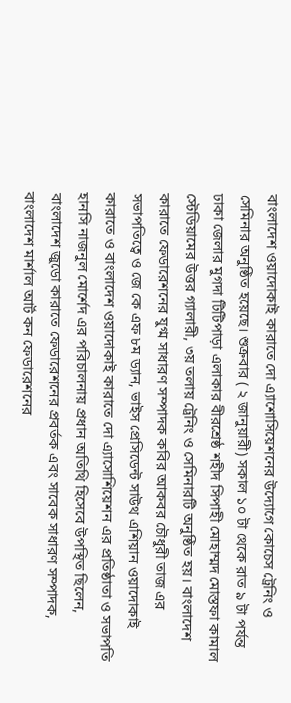বাংলাদেশ ওয়াদোকাই কারাতে দো এ্যাশোসিয়েশনের উদ্যোগে কোচেস ট্রেনিং ও সেমিনার অনুষ্ঠিত হয়েছে। শুক্রবার ( ২ জানুয়ারী) সকাল ১০ টা থেকে রাত ৯ টা পর্যন্ত ঢাকা জেলার মুগদা টিটিপাড়া এলাকার বীরশ্রেষ্ঠ শহীদ সিপাহী মোহাম্মদ মোস্তফা কামাল স্টেডিয়ামের উত্তর গ্যালারী, ৩য় তলায় ট্রেনিং ও সেমিনারটি অনুষ্ঠিত হয়। বাংলাদেশ কারাতে ফেডারেশনের যুগ্ম সাধারণ সম্পাদক কবির আকবর চৌধুরী তাজ এর সভাপতিত্বে ও জে কে এফ ৮ম ড্যান, ভাইস প্রেসিডেন্ট সাউথ এশিয়ান ওয়াদোকাই কারাতে ও বাংলাদেশ ওয়াদোকাই কারাতে দো এ্যাসোশিয়েশন এর প্রতিষ্ঠাতা ও সভাপতি হানসি নাজনুল মোর্শেদ এর পরিচালনায় প্রধান অতিথি হিসেবে উপস্থিত ছিলেন, বাংলাদেশ জুডো কারাতে ফেডারেশনের প্রবর্তক এবং সাবেক সাধারণ সম্পাদক, বাংলাদেশ মার্শাল আর্ট কন ফেডারেশনের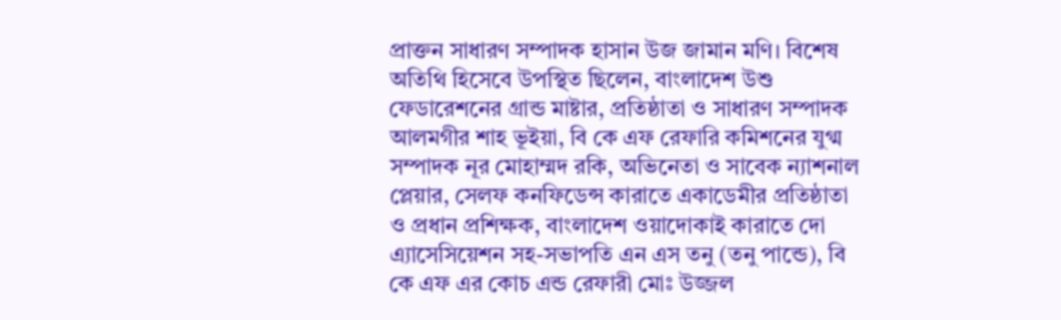প্রাক্তন সাধারণ সম্পাদক হাসান উজ জামান মণি। বিশেষ অতিথি হিসেবে উপস্থিত ছিলেন, বাংলাদেশ উশু ফেডারেশনের গ্রান্ড মাষ্টার, প্রতিষ্ঠাতা ও সাধারণ সম্পাদক আলমগীর শাহ ভূইয়া, বি কে এফ রেফারি কমিশনের যুগ্ম সম্পাদক নূর মোহাম্মদ রকি, অভিনেতা ও সাবেক ন্যাশনাল প্লেয়ার, সেলফ কনফিডেন্স কারাতে একাডেমীর প্রতিষ্ঠাতা ও প্রধান প্রশিক্ষক, বাংলাদেশ ওয়াদোকাই কারাতে দো এ্যাসেসিয়েশন সহ-সভাপতি এন এস তনু (তনু পান্ডে), বি কে এফ এর কোচ এন্ড রেফারী মোঃ উজ্জল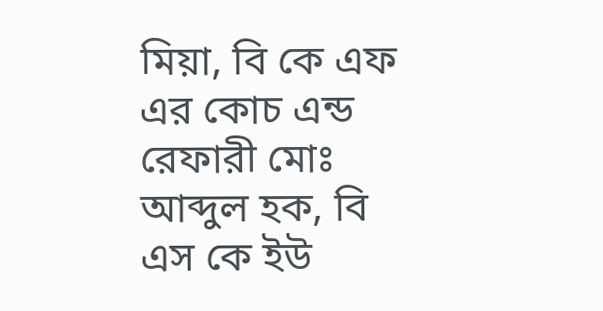মিয়া, বি কে এফ এর কোচ এন্ড রেফারী মোঃ আব্দুল হক, বি এস কে ইউ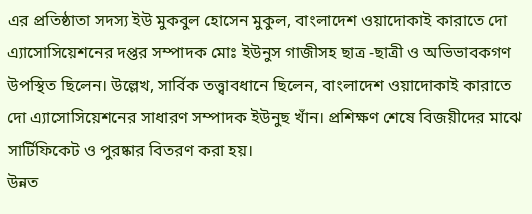এর প্রতিষ্ঠাতা সদস্য ইউ মুকবুল হোসেন মুকুল, বাংলাদেশ ওয়াদোকাই কারাতে দো এ্যাসোসিয়েশনের দপ্তর সম্পাদক মোঃ ইউনুস গাজীসহ ছাত্র -ছাত্রী ও অভিভাবকগণ উপস্থিত ছিলেন। উল্লেখ, সার্বিক তত্ত্বাবধানে ছিলেন, বাংলাদেশ ওয়াদোকাই কারাতে দো এ্যাসোসিয়েশনের সাধারণ সম্পাদক ইউনুছ খাঁন। প্রশিক্ষণ শেষে বিজয়ীদের মাঝে সার্টিফিকেট ও পুরষ্কার বিতরণ করা হয়।
উন্নত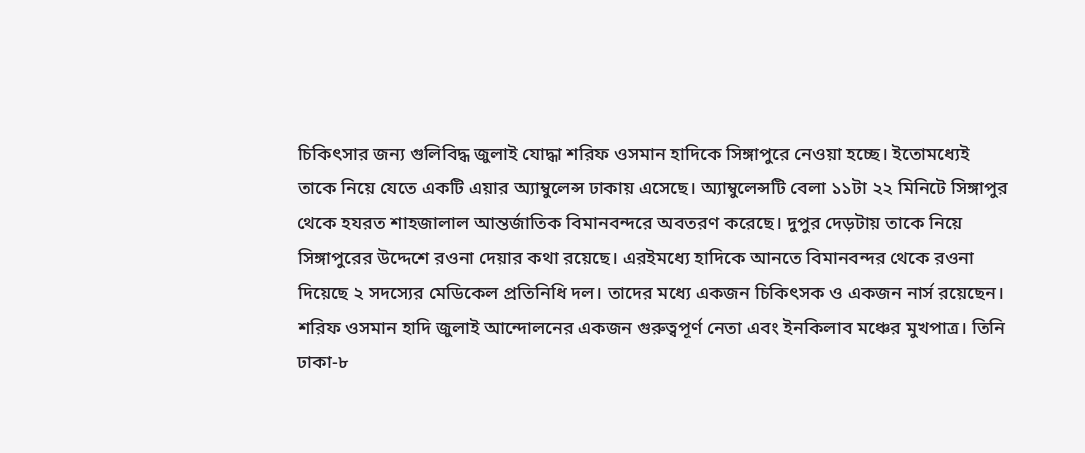চিকিৎসার জন্য গুলিবিদ্ধ জুলাই যোদ্ধা শরিফ ওসমান হাদিকে সিঙ্গাপুরে নেওয়া হচ্ছে। ইতোমধ্যেই তাকে নিয়ে যেতে একটি এয়ার অ্যাম্বুলেন্স ঢাকায় এসেছে। অ্যাম্বুলেন্সটি বেলা ১১টা ২২ মিনিটে সিঙ্গাপুর থেকে হযরত শাহজালাল আন্তর্জাতিক বিমানবন্দরে অবতরণ করেছে। দুপুর দেড়টায় তাকে নিয়ে সিঙ্গাপুরের উদ্দেশে রওনা দেয়ার কথা রয়েছে। এরইমধ্যে হাদিকে আনতে বিমানবন্দর থেকে রওনা দিয়েছে ২ সদস্যের মেডিকেল প্রতিনিধি দল। তাদের মধ্যে একজন চিকিৎসক ও একজন নার্স রয়েছেন। শরিফ ওসমান হাদি জুলাই আন্দোলনের একজন গুরুত্বপূর্ণ নেতা এবং ইনকিলাব মঞ্চের মুখপাত্র। তিনি ঢাকা-৮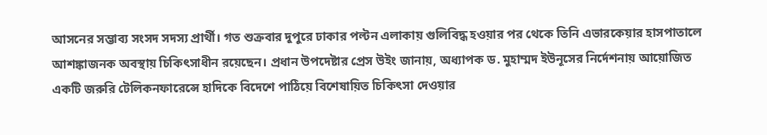আসনের সম্ভাব্য সংসদ সদস্য প্রার্থী। গত শুক্রবার দুপুরে ঢাকার পল্টন এলাকায় গুলিবিদ্ধ হওয়ার পর থেকে তিনি এভারকেয়ার হাসপাতালে আশঙ্কাজনক অবস্থায় চিকিৎসাধীন রয়েছেন। প্রধান উপদেষ্টার প্রেস উইং জানায়, অধ্যাপক ড. মুহাম্মদ ইউনূসের নির্দেশনায় আয়োজিত একটি জরুরি টেলিকনফারেন্সে হাদিকে বিদেশে পাঠিয়ে বিশেষায়িত চিকিৎসা দেওয়ার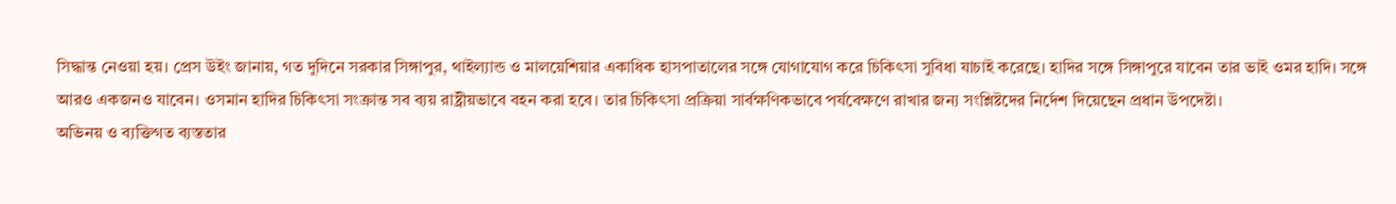সিদ্ধান্ত নেওয়া হয়। প্রেস উইং জানায়, গত দুদিনে সরকার সিঙ্গাপুর, থাইল্যান্ড ও মালয়েশিয়ার একাধিক হাসপাতালের সঙ্গে যোগাযোগ করে চিকিৎসা সুবিধা যাচাই করেছে। হাদির সঙ্গে সিঙ্গাপুরে যাবেন তার ভাই ওমর হাদি। সঙ্গে আরও একজনও যাবেন। ওসমান হাদির চিকিৎসা সংক্রান্ত সব ব্যয় রাষ্ট্রীয়ভাবে বহন করা হবে। তার চিকিৎসা প্রক্রিয়া সার্বক্ষণিকভাবে পর্যবেক্ষণে রাখার জন্য সংশ্লিষ্টদের নির্দেশ দিয়েছেন প্রধান উপদেষ্টা।
অভিনয় ও ব্যক্তিগত ব্যস্ততার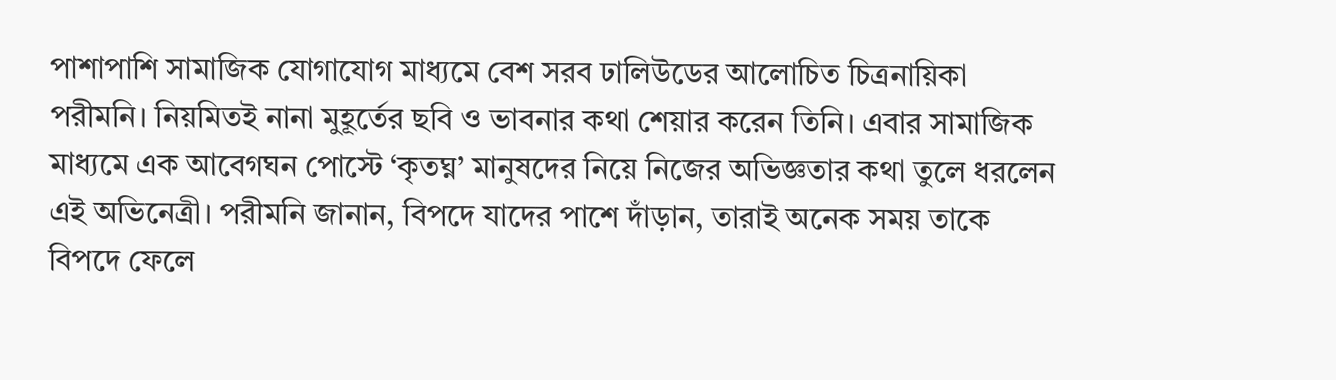পাশাপাশি সামাজিক যোগাযোগ মাধ্যমে বেশ সরব ঢালিউডের আলোচিত চিত্রনায়িকা পরীমনি। নিয়মিতই নানা মুহূর্তের ছবি ও ভাবনার কথা শেয়ার করেন তিনি। এবার সামাজিক মাধ্যমে এক আবেগঘন পোস্টে ‘কৃতঘ্ন’ মানুষদের নিয়ে নিজের অভিজ্ঞতার কথা তুলে ধরলেন এই অভিনেত্রী। পরীমনি জানান, বিপদে যাদের পাশে দাঁড়ান, তারাই অনেক সময় তাকে বিপদে ফেলে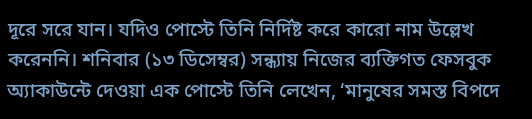দূরে সরে যান। যদিও পোস্টে তিনি নির্দিষ্ট করে কারো নাম উল্লেখ করেননি। শনিবার (১৩ ডিসেম্বর) সন্ধ্যায় নিজের ব্যক্তিগত ফেসবুক অ্যাকাউন্টে দেওয়া এক পোস্টে তিনি লেখেন, ‘মানুষের সমস্ত বিপদে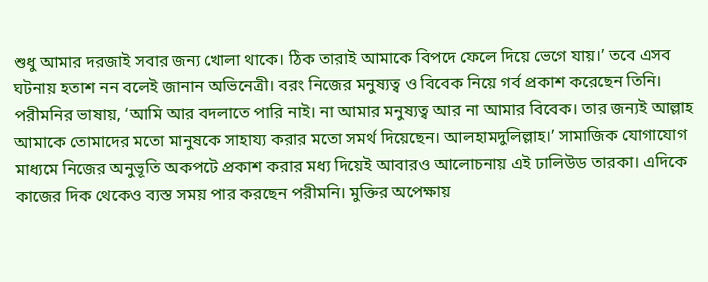শুধু আমার দরজাই সবার জন্য খোলা থাকে। ঠিক তারাই আমাকে বিপদে ফেলে দিয়ে ভেগে যায়।’ তবে এসব ঘটনায় হতাশ নন বলেই জানান অভিনেত্রী। বরং নিজের মনুষ্যত্ব ও বিবেক নিয়ে গর্ব প্রকাশ করেছেন তিনি। পরীমনির ভাষায়, ‘আমি আর বদলাতে পারি নাই। না আমার মনুষ্যত্ব আর না আমার বিবেক। তার জন্যই আল্লাহ আমাকে তোমাদের মতো মানুষকে সাহায্য করার মতো সমর্থ দিয়েছেন। আলহামদুলিল্লাহ।’ সামাজিক যোগাযোগ মাধ্যমে নিজের অনুভূতি অকপটে প্রকাশ করার মধ্য দিয়েই আবারও আলোচনায় এই ঢালিউড তারকা। এদিকে কাজের দিক থেকেও ব্যস্ত সময় পার করছেন পরীমনি। মুক্তির অপেক্ষায়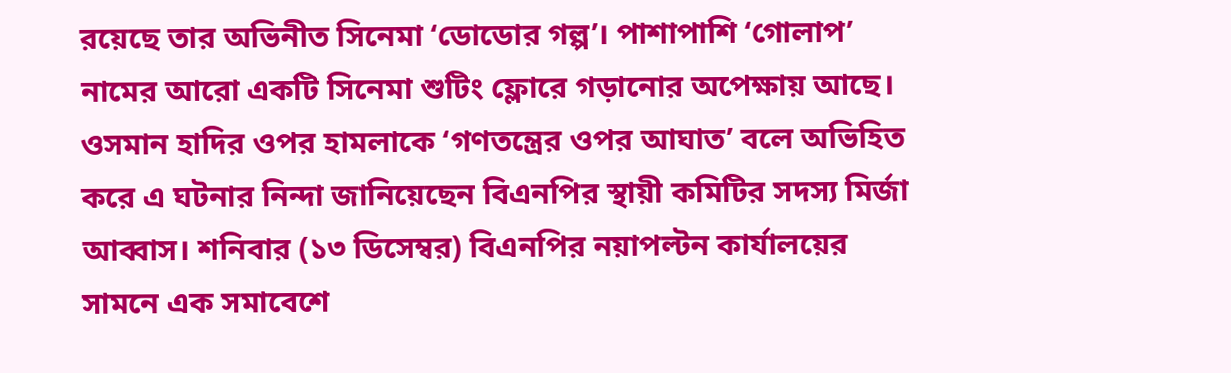রয়েছে তার অভিনীত সিনেমা ‘ডোডোর গল্প’। পাশাপাশি ‘গোলাপ’ নামের আরো একটি সিনেমা শুটিং ফ্লোরে গড়ানোর অপেক্ষায় আছে।
ওসমান হাদির ওপর হামলাকে ‘গণতন্ত্রের ওপর আঘাত’ বলে অভিহিত করে এ ঘটনার নিন্দা জানিয়েছেন বিএনপির স্থায়ী কমিটির সদস্য মির্জা আব্বাস। শনিবার (১৩ ডিসেম্বর) বিএনপির নয়াপল্টন কার্যালয়ের সামনে এক সমাবেশে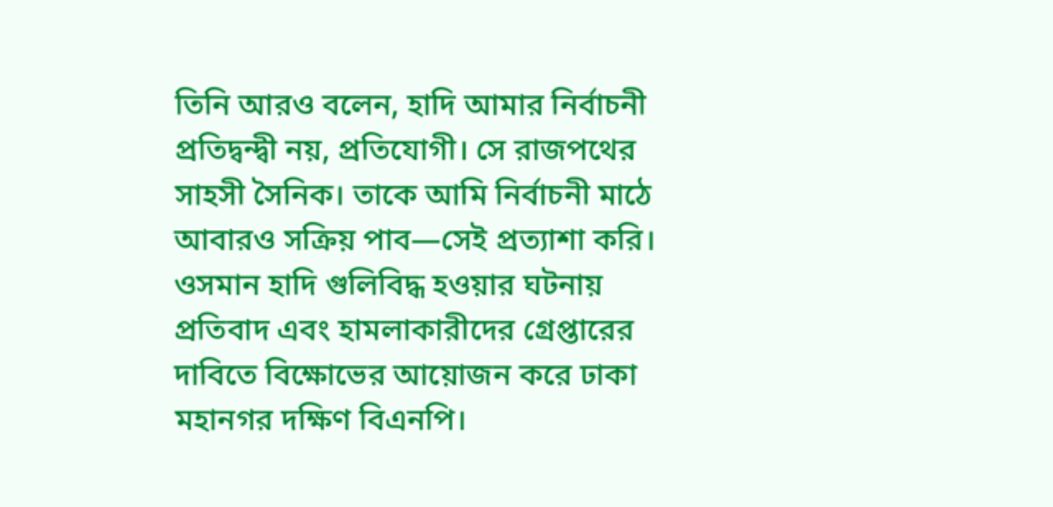তিনি আরও বলেন, হাদি আমার নির্বাচনী প্রতিদ্বন্দ্বী নয়, প্রতিযোগী। সে রাজপথের সাহসী সৈনিক। তাকে আমি নির্বাচনী মাঠে আবারও সক্রিয় পাব—সেই প্রত্যাশা করি। ওসমান হাদি গুলিবিদ্ধ হওয়ার ঘটনায় প্রতিবাদ এবং হামলাকারীদের গ্রেপ্তারের দাবিতে বিক্ষোভের আয়োজন করে ঢাকা মহানগর দক্ষিণ বিএনপি।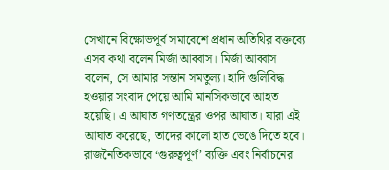সেখানে বিক্ষোভপূর্ব সমাবেশে প্রধান অতিথির বক্তব্যে এসব কথা বলেন মির্জা আব্বাস। মির্জা আব্বাস বলেন, সে আমার সন্তান সমতুল্য। হাদি গুলিবিদ্ধ হওয়ার সংবাদ পেয়ে আমি মানসিকভাবে আহত হয়েছি। এ আঘাত গণতন্ত্রের ওপর আঘাত। যারা এই আঘাত করেছে, তাদের কালো হাত ভেঙে দিতে হবে।
রাজনৈতিকভাবে ‘গুরুত্বপূর্ণ’ ব্যক্তি এবং নির্বাচনের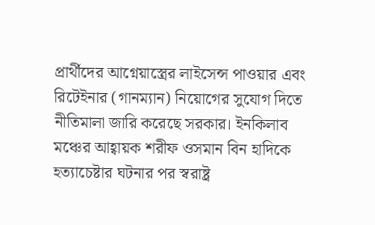প্রার্থীদের আগ্নেয়াস্ত্রের লাইসেন্স পাওয়ার এবং রিটেইনার (গানম্যান) নিয়োগের সুযোগ দিতে নীতিমালা জারি করেছে সরকার। ইনকিলাব মঞ্চের আহ্বায়ক শরীফ ওসমান বিন হাদিকে হত্যাচেষ্টার ঘটনার পর স্বরাষ্ট্র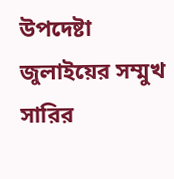উপদেষ্টা জুলাইয়ের সম্মুখ সারির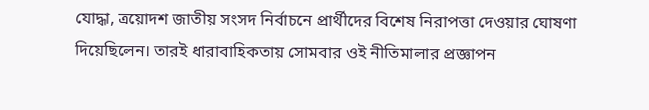যোদ্ধা, ত্রয়োদশ জাতীয় সংসদ নির্বাচনে প্রার্থীদের বিশেষ নিরাপত্তা দেওয়ার ঘোষণা দিয়েছিলেন। তারই ধারাবাহিকতায় সোমবার ওই নীতিমালার প্রজ্ঞাপন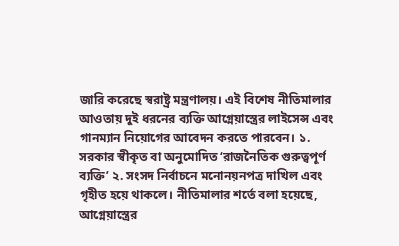জারি করেছে স্বরাষ্ট্র মন্ত্রণালয়। এই বিশেষ নীতিমালার আওতায় দুই ধরনের ব্যক্তি আগ্নেয়াস্ত্রের লাইসেন্স এবং গানম্যান নিয়োগের আবেদন করতে পারবেন। ১. সরকার স্বীকৃত বা অনুমোদিত ‘রাজনৈতিক গুরুত্বপূর্ণ ব্যক্তি’ ২. সংসদ নির্বাচনে মনোনয়নপত্র দাখিল এবং গৃহীত হয়ে থাকলে। নীতিমালার শর্তে বলা হয়েছে, আগ্নেয়াস্ত্রের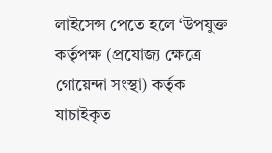লাইসেন্স পেতে হলে ‘উপযুক্ত কর্তৃপক্ষ (প্রযোজ্য ক্ষেত্রে গোয়েন্দা সংস্থা) কর্তৃক যাচাইকৃত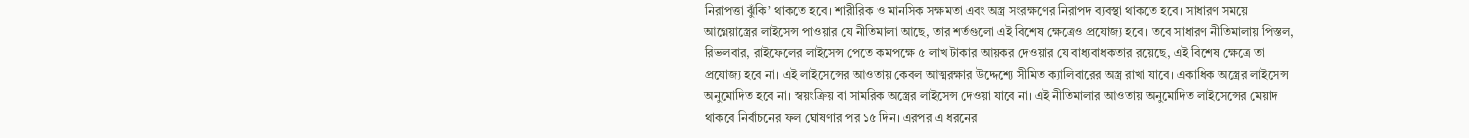নিরাপত্তা ঝুঁকি’ থাকতে হবে। শারীরিক ও মানসিক সক্ষমতা এবং অস্ত্র সংরক্ষণের নিরাপদ ব্যবস্থা থাকতে হবে। সাধারণ সময়ে আগ্নেয়াস্ত্রের লাইসেন্স পাওয়ার যে নীতিমালা আছে, তার শর্তগুলো এই বিশেষ ক্ষেত্রেও প্রযোজ্য হবে। তবে সাধারণ নীতিমালায় পিস্তল, রিভলবার, রাইফেলের লাইসেন্স পেতে কমপক্ষে ৫ লাখ টাকার আয়কর দেওয়ার যে বাধ্যবাধকতার রয়েছে, এই বিশেষ ক্ষেত্রে তা প্রযোজ্য হবে না। এই লাইসেন্সের আওতায় কেবল আত্মরক্ষার উদ্দেশ্যে সীমিত ক্যালিবারের অস্ত্র রাখা যাবে। একাধিক অস্ত্রের লাইসেন্স অনুমোদিত হবে না। স্বয়ংক্রিয় বা সামরিক অস্ত্রের লাইসেন্স দেওয়া যাবে না। এই নীতিমালার আওতায় অনুমোদিত লাইসেন্সের মেয়াদ থাকবে নির্বাচনের ফল ঘোষণার পর ১৫ দিন। এরপর এ ধরনের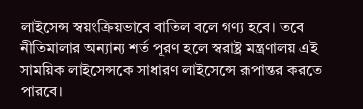লাইসেন্স স্বয়ংক্রিয়ভাবে বাতিল বলে গণ্য হবে। তবে নীতিমালার অন্যান্য শর্ত পূরণ হলে স্বরাষ্ট্র মন্ত্রণালয় এই সাময়িক লাইসেন্সকে সাধারণ লাইসেন্সে রূপান্তর করতে পারবে।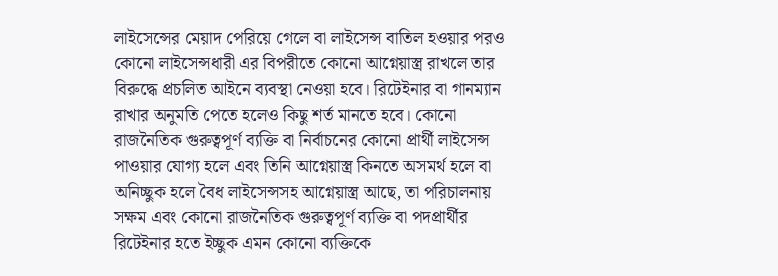লাইসেন্সের মেয়াদ পেরিয়ে গেলে বা লাইসেন্স বাতিল হওয়ার পরও কোনো লাইসেন্সধারী এর বিপরীতে কোনো আগ্নেয়াস্ত্র রাখলে তার বিরুদ্ধে প্রচলিত আইনে ব্যবস্থা নেওয়া হবে। রিটেইনার বা গানম্যান রাখার অনুমতি পেতে হলেও কিছু শর্ত মানতে হবে। কোনো রাজনৈতিক গুরুত্বপূর্ণ ব্যক্তি বা নির্বাচনের কোনো প্রার্থী লাইসেন্স পাওয়ার যোগ্য হলে এবং তিনি আগ্নেয়াস্ত্র কিনতে অসমর্থ হলে বা অনিচ্ছুক হলে বৈধ লাইসেন্সসহ আগ্নেয়াস্ত্র আছে, তা পরিচালনায় সক্ষম এবং কোনো রাজনৈতিক গুরুত্বপূর্ণ ব্যক্তি বা পদপ্রার্থীর রিটেইনার হতে ইচ্ছুক এমন কোনো ব্যক্তিকে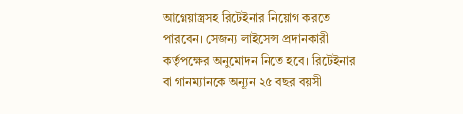আগ্নেয়াস্ত্রসহ রিটেইনার নিয়োগ করতে পারবেন। সেজন্য লাইসেন্স প্রদানকারী কর্তৃপক্ষের অনুমোদন নিতে হবে। রিটেইনার বা গানম্যানকে অন্যূন ২৫ বছর বয়সী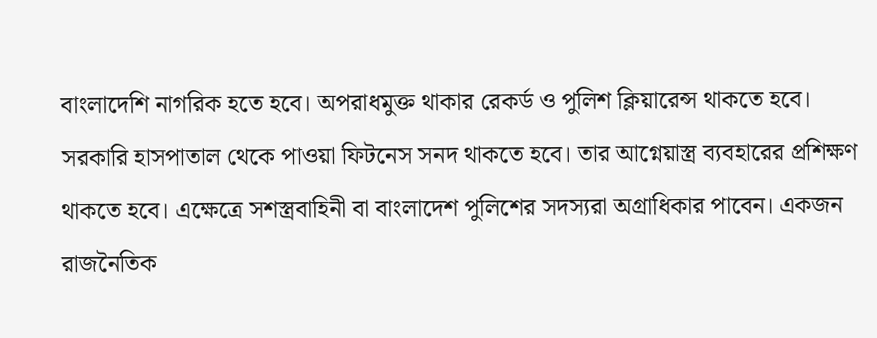বাংলাদেশি নাগরিক হতে হবে। অপরাধমুক্ত থাকার রেকর্ড ও পুলিশ ক্লিয়ারেন্স থাকতে হবে। সরকারি হাসপাতাল থেকে পাওয়া ফিটনেস সনদ থাকতে হবে। তার আগ্নেয়াস্ত্র ব্যবহারের প্রশিক্ষণ থাকতে হবে। এক্ষেত্রে সশস্ত্রবাহিনী বা বাংলাদেশ পুলিশের সদস্যরা অগ্রাধিকার পাবেন। একজন রাজনৈতিক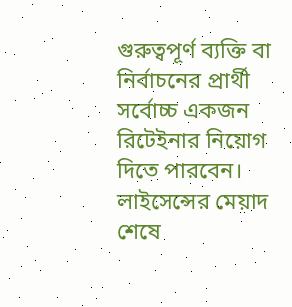গুরুত্বপূর্ণ ব্যক্তি বা নির্বাচনের প্রার্থী সর্বোচ্চ একজন রিটেইনার নিয়োগ দিতে পারবেন। লাইসেন্সের মেয়াদ শেষে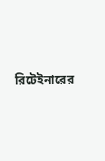রিটেইনারের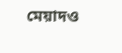মেয়াদও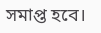সমাপ্ত হবে।